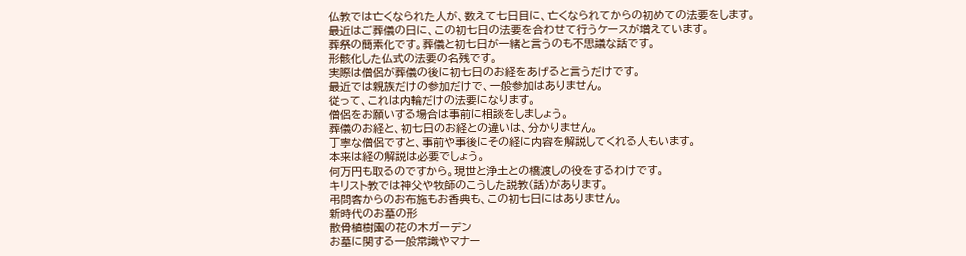仏教では亡くなられた人が、数えて七日目に、亡くなられてからの初めての法要をします。
最近はご葬儀の日に、この初七日の法要を合わせて行うケースが増えています。
葬祭の簡素化です。葬儀と初七日が一緒と言うのも不思議な話です。
形骸化した仏式の法要の名残です。
実際は僧侶が葬儀の後に初七日のお経をあげると言うだけです。
最近では親族だけの参加だけで、一般参加はありません。
従って、これは内輪だけの法要になります。
僧侶をお願いする場合は事前に相談をしましょう。
葬儀のお経と、初七日のお経との違いは、分かりません。
丁寧な僧侶ですと、事前や事後にその経に内容を解説してくれる人もいます。
本来は経の解説は必要でしょう。
何万円も取るのですから。現世と浄土との橋渡しの役をするわけです。
キリスト教では神父や牧師のこうした説教(話)があります。
弔問客からのお布施もお香典も、この初七日にはありません。
新時代のお墓の形
散骨植樹園の花の木ガーデン
お墓に関する一般常識やマナー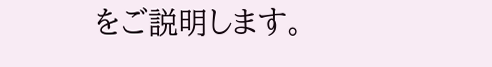をご説明します。